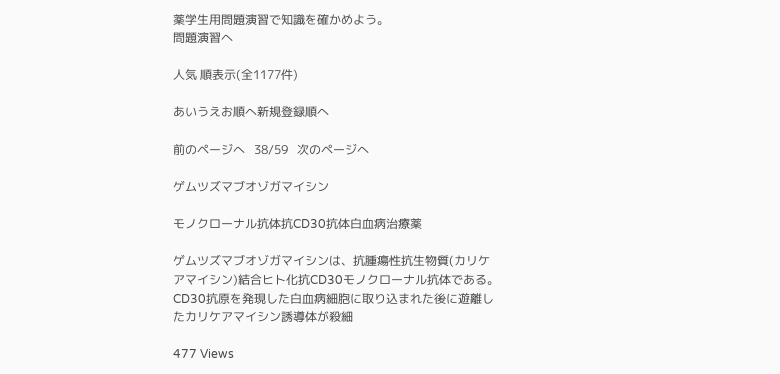薬学生用問題演習で知識を確かめよう。
問題演習へ

人気 順表示(全1177件)

あいうえお順へ新規登録順へ

前のページへ   38/59   次のページへ

ゲムツズマブオゾガマイシン

モノクローナル抗体抗CD30抗体白血病治療薬

ゲムツズマブオゾガマイシンは、抗腫瘍性抗生物質(カリケアマイシン)結合ヒト化抗CD30モノクローナル抗体である。
CD30抗原を発現した白血病細胞に取り込まれた後に遊離したカリケアマイシン誘導体が殺細

477 Views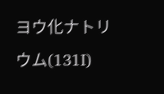ヨウ化ナトリウム(131I)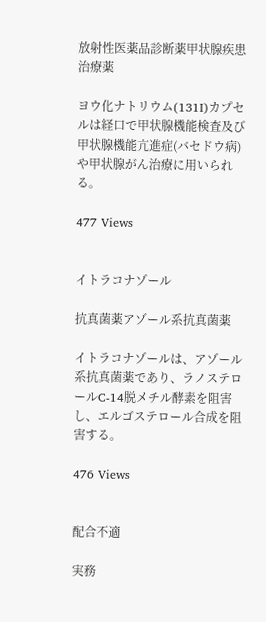放射性医薬品診断薬甲状腺疾患治療薬

ヨウ化ナトリウム(131I)カプセルは経口で甲状腺機能検査及び甲状腺機能亢進症(バセドウ病)や甲状腺がん治療に用いられる。

477 Views


イトラコナゾール

抗真菌薬アゾール系抗真菌薬

イトラコナゾールは、アゾール系抗真菌薬であり、ラノステロールC-14脱メチル酵素を阻害し、エルゴステロール合成を阻害する。

476 Views


配合不適

実務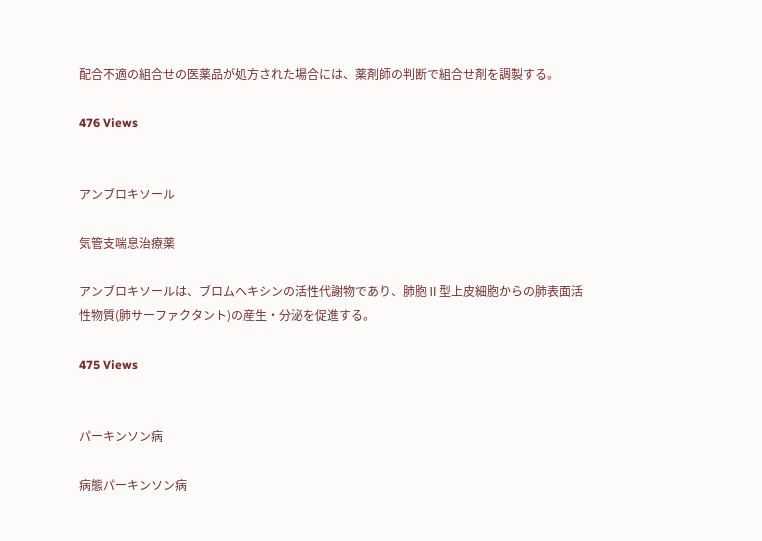配合不適の組合せの医薬品が処方された場合には、薬剤師の判断で組合せ剤を調製する。

476 Views


アンブロキソール

気管支喘息治療薬

アンブロキソールは、ブロムヘキシンの活性代謝物であり、肺胞Ⅱ型上皮細胞からの肺表面活性物質(肺サーファクタント)の産生・分泌を促進する。

475 Views


パーキンソン病

病態パーキンソン病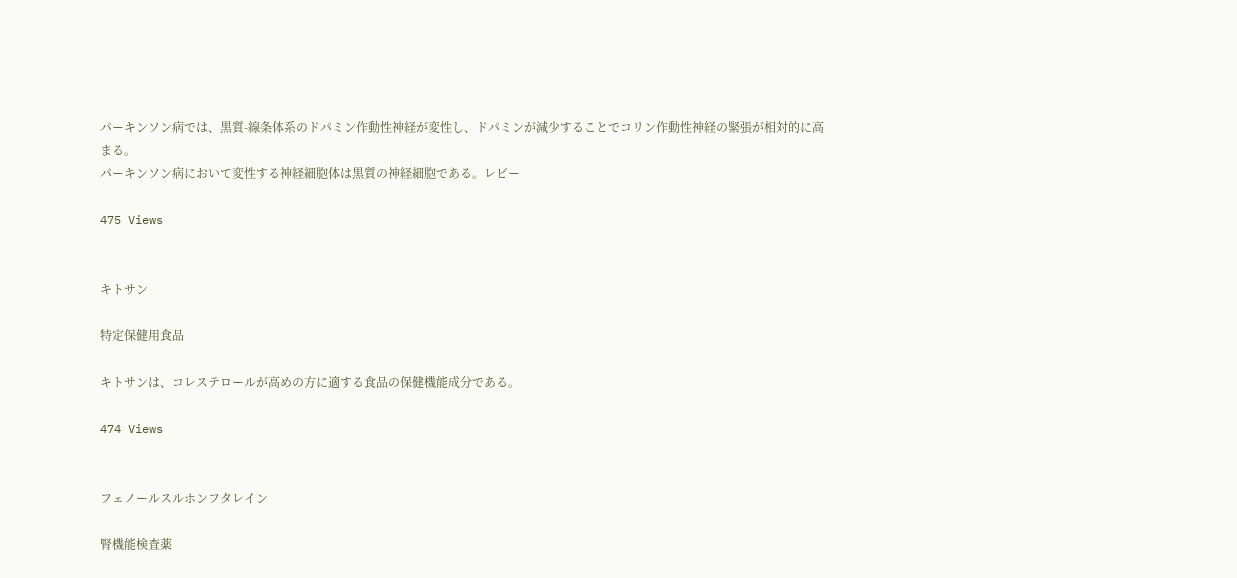パーキンソン病では、黒質-線条体系のドパミン作動性神経が変性し、ドパミンが減少することでコリン作動性神経の緊張が相対的に高まる。
パーキンソン病において変性する神経細胞体は黒質の神経細胞である。レビー

475 Views


キトサン

特定保健用食品

キトサンは、コレステロールが高めの方に適する食品の保健機能成分である。

474 Views


フェノールスルホンフタレイン

腎機能検査薬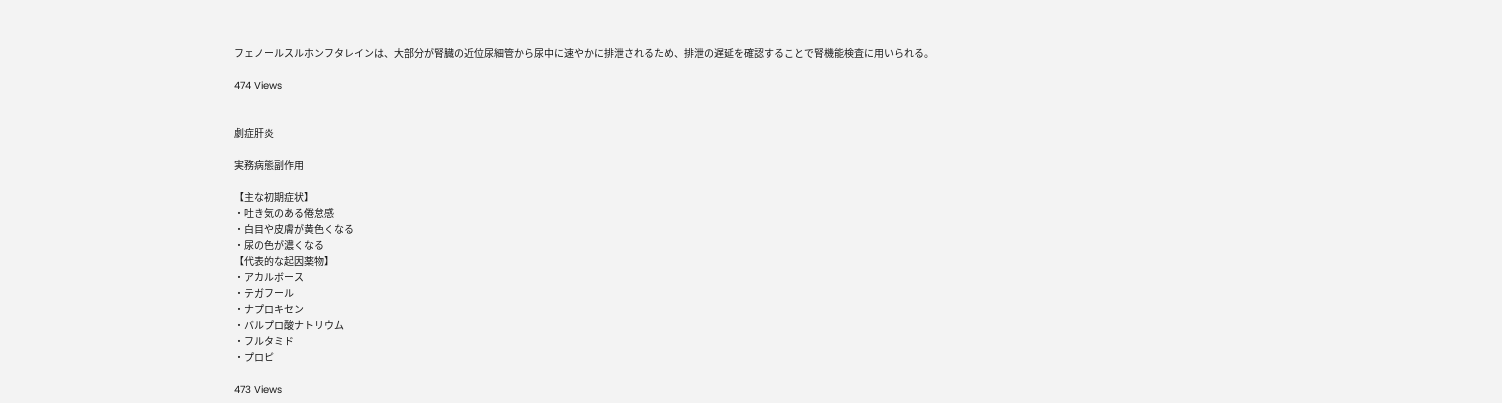フェノールスルホンフタレインは、大部分が腎臓の近位尿細管から尿中に速やかに排泄されるため、排泄の遅延を確認することで腎機能検査に用いられる。

474 Views


劇症肝炎

実務病態副作用

【主な初期症状】
・吐き気のある倦怠感
・白目や皮膚が黄色くなる
・尿の色が濃くなる
【代表的な起因薬物】
・アカルボース
・テガフール
・ナプロキセン
・バルプロ酸ナトリウム
・フルタミド
・プロピ

473 Views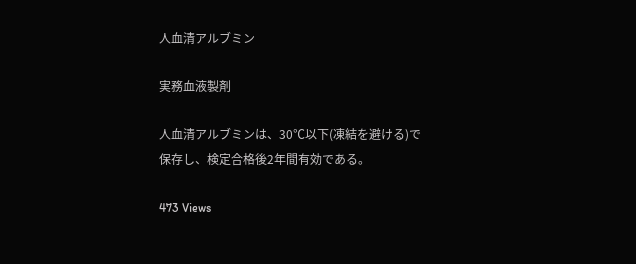人血清アルブミン

実務血液製剤

人血清アルブミンは、30℃以下(凍結を避ける)で保存し、検定合格後2年間有効である。

473 Views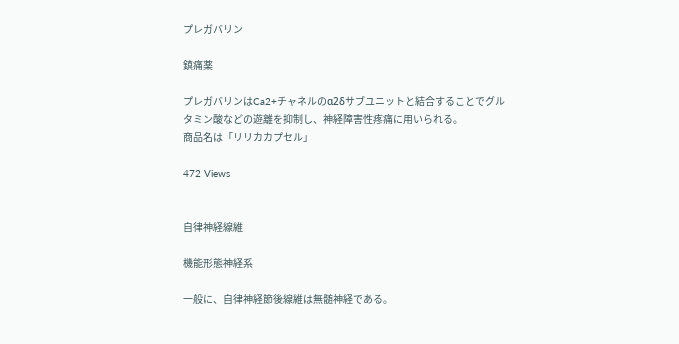プレガバリン

鎮痛薬

プレガバリンはCa2+チャネルのα2δサブユニットと結合することでグルタミン酸などの遊離を抑制し、神経障害性疼痛に用いられる。
商品名は「リリカカプセル」

472 Views


自律神経線維

機能形態神経系

一般に、自律神経節後線維は無髄神経である。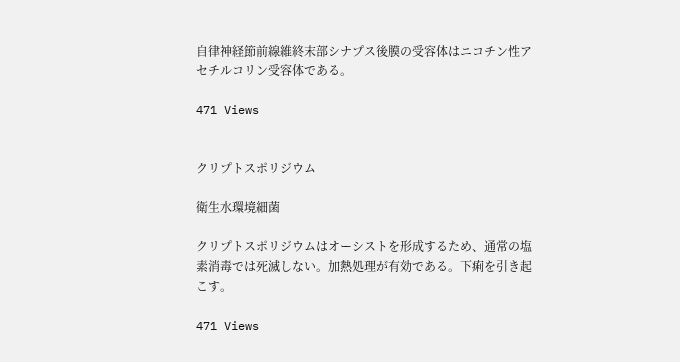自律神経節前線維終末部シナプス後膜の受容体はニコチン性アセチルコリン受容体である。

471 Views


クリプトスポリジウム

衛生水環境細菌

クリプトスポリジウムはオーシストを形成するため、通常の塩素消毒では死滅しない。加熱処理が有効である。下痢を引き起こす。

471 Views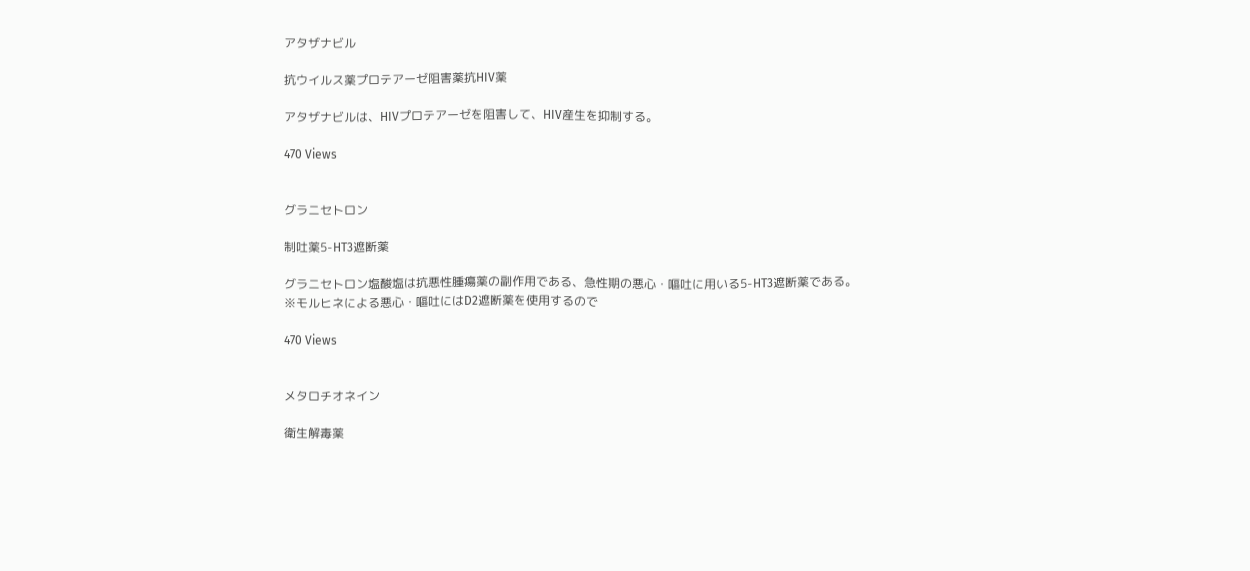アタザナビル

抗ウイルス薬プロテアーゼ阻害薬抗HIV薬

アタザナビルは、HIVプロテアーゼを阻害して、HIV産生を抑制する。

470 Views


グラニセトロン

制吐薬5-HT3遮断薬

グラニセトロン塩酸塩は抗悪性腫瘍薬の副作用である、急性期の悪心・嘔吐に用いる5-HT3遮断薬である。
※モルヒネによる悪心・嘔吐にはD2遮断薬を使用するので

470 Views


メタロチオネイン

衛生解毒薬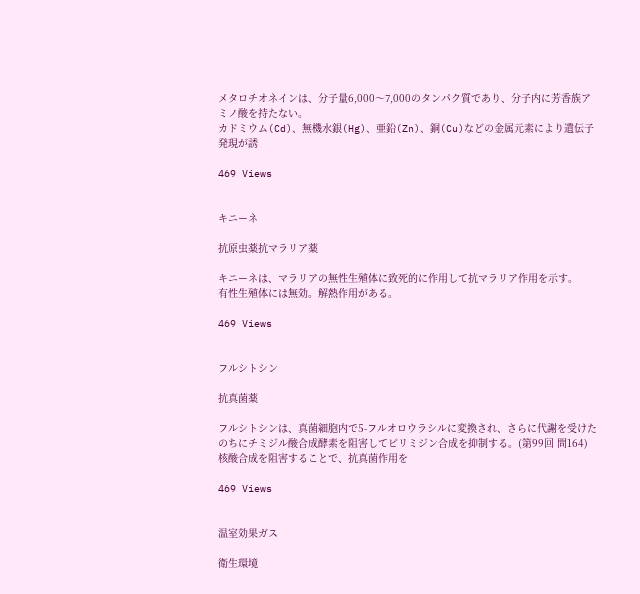メタロチオネインは、分子量6,000〜7,000のタンパク質であり、分子内に芳香族アミノ酸を持たない。
カドミウム(Cd)、無機水銀(Hg)、亜鉛(Zn)、銅(Cu)などの金属元素により遺伝子発現が誘

469 Views


キニーネ

抗原虫薬抗マラリア薬

キニーネは、マラリアの無性生殖体に致死的に作用して抗マラリア作用を示す。
有性生殖体には無効。解熱作用がある。

469 Views


フルシトシン

抗真菌薬

フルシトシンは、真菌細胞内で5-フルオロウラシルに変換され、さらに代謝を受けたのちにチミジル酸合成酵素を阻害してピリミジン合成を抑制する。(第99回 問164)
核酸合成を阻害することで、抗真菌作用を

469 Views


温室効果ガス

衛生環境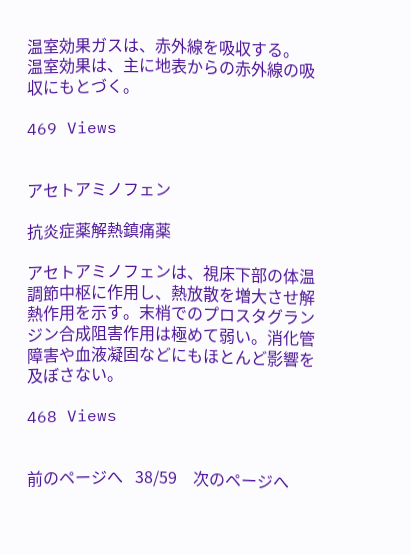温室効果ガスは、赤外線を吸収する。
温室効果は、主に地表からの赤外線の吸収にもとづく。

469 Views


アセトアミノフェン

抗炎症薬解熱鎮痛薬

アセトアミノフェンは、視床下部の体温調節中枢に作用し、熱放散を増大させ解熱作用を示す。末梢でのプロスタグランジン合成阻害作用は極めて弱い。消化管障害や血液凝固などにもほとんど影響を及ぼさない。

468 Views


前のページへ   38/59    次のページへ